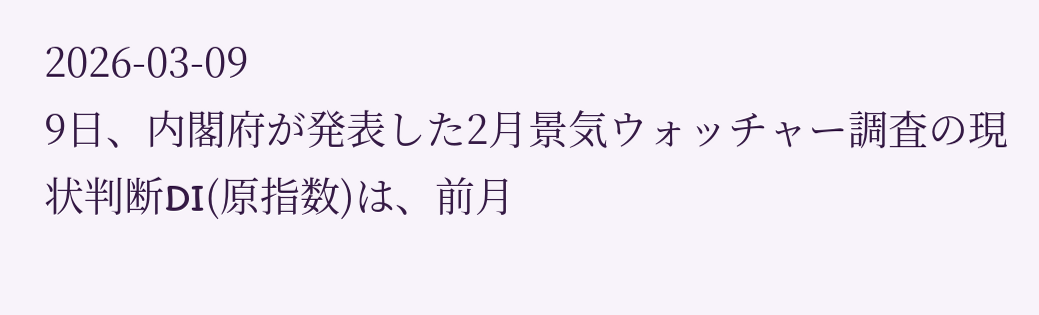2026-03-09
9日、内閣府が発表した2月景気ウォッチャー調査の現状判断DI(原指数)は、前月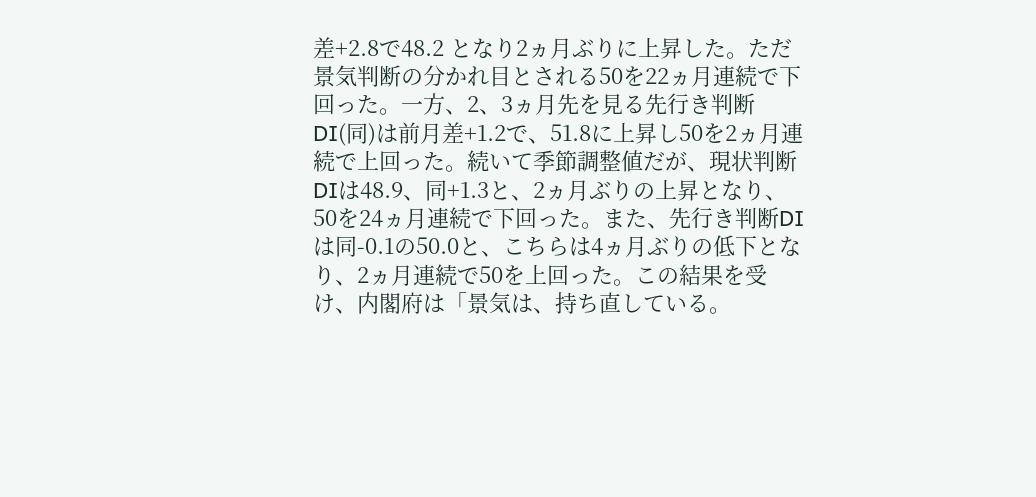差+2.8で48.2 となり2ヵ月ぶりに上昇した。ただ景気判断の分かれ目とされる50を22ヵ月連続で下回った。一方、2、3ヵ月先を見る先行き判断DI(同)は前月差+1.2で、51.8に上昇し50を2ヵ月連続で上回った。続いて季節調整値だが、現状判断DIは48.9、同+1.3と、2ヵ月ぶりの上昇となり、50を24ヵ月連続で下回った。また、先行き判断DIは同-0.1の50.0と、こちらは4ヵ月ぶりの低下となり、2ヵ月連続で50を上回った。この結果を受け、内閣府は「景気は、持ち直している。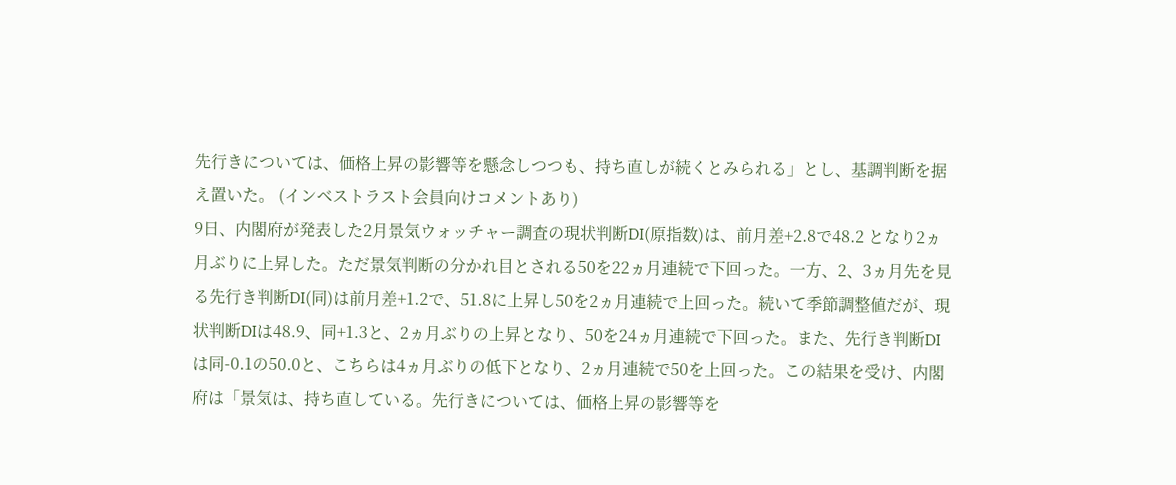先行きについては、価格上昇の影響等を懸念しつつも、持ち直しが続くとみられる」とし、基調判断を据え置いた。 (インベストラスト会員向けコメントあり)
9日、内閣府が発表した2月景気ウォッチャー調査の現状判断DI(原指数)は、前月差+2.8で48.2 となり2ヵ月ぶりに上昇した。ただ景気判断の分かれ目とされる50を22ヵ月連続で下回った。一方、2、3ヵ月先を見る先行き判断DI(同)は前月差+1.2で、51.8に上昇し50を2ヵ月連続で上回った。続いて季節調整値だが、現状判断DIは48.9、同+1.3と、2ヵ月ぶりの上昇となり、50を24ヵ月連続で下回った。また、先行き判断DIは同-0.1の50.0と、こちらは4ヵ月ぶりの低下となり、2ヵ月連続で50を上回った。この結果を受け、内閣府は「景気は、持ち直している。先行きについては、価格上昇の影響等を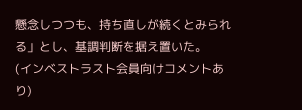懸念しつつも、持ち直しが続くとみられる」とし、基調判断を据え置いた。
(インベストラスト会員向けコメントあり)